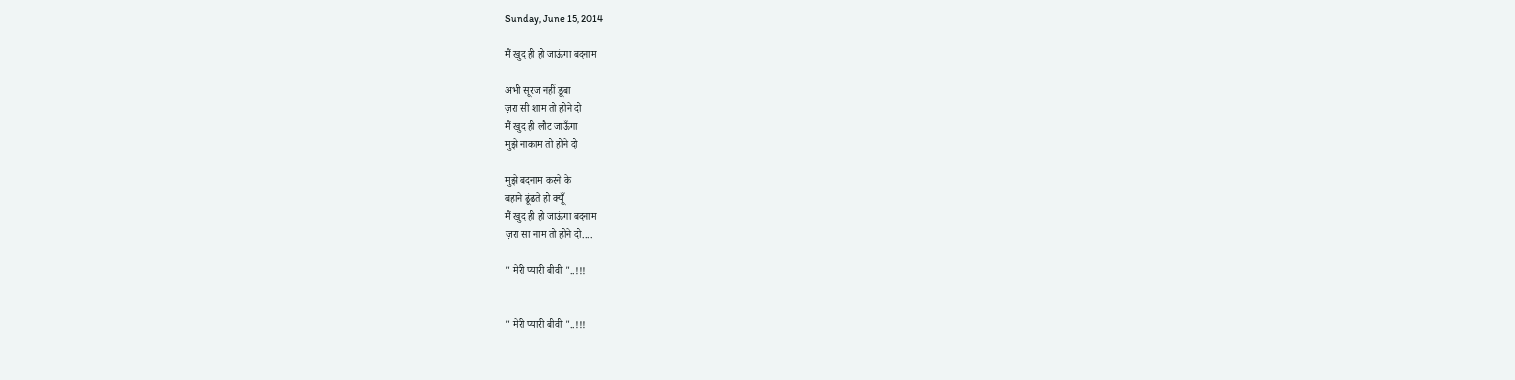Sunday, June 15, 2014

मैं खुद ही हो जाऊंगा बदनाम

अभी सूरज नहीं डूबा
ज़रा सी शाम तो होने दो
मैं खुद ही लौट जाऊँगा
मुझे नाकाम तो होने दो

मुझे बदनाम करने के
बहाने ढूंढते हो क्यूँ
मैं खुद ही हो जाऊंगा बदनाम
ज़रा सा नाम तो होने दो....

" मेरी प्यारी बीवी "..!!!


" मेरी प्यारी बीवी "..!!!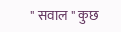" सवाल " कुछ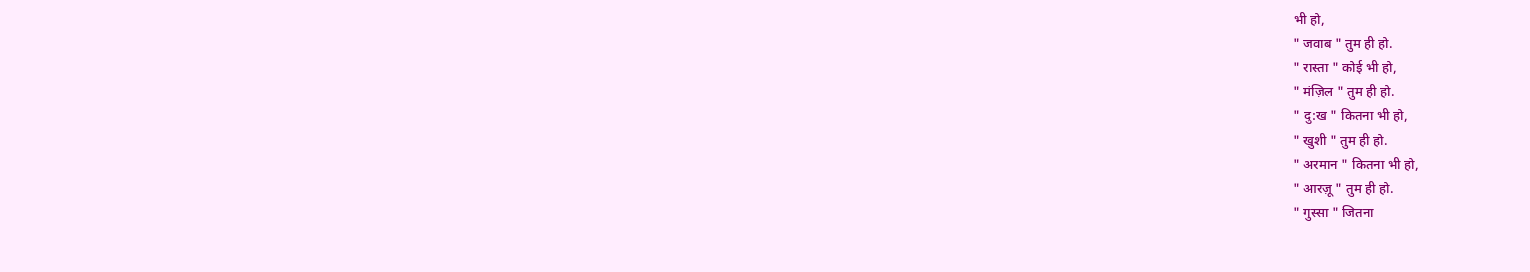भी हो,
" जवाब " तुम ही हो.
" रास्ता " कोई भी हो,
" मंज़िल " तुम ही हो.
" दु:ख " कितना भी हो,
" खुशी " तुम ही हो.
" अरमान " कितना भी हो,
" आरज़ू " तुम ही हो.
" गुस्सा " जितना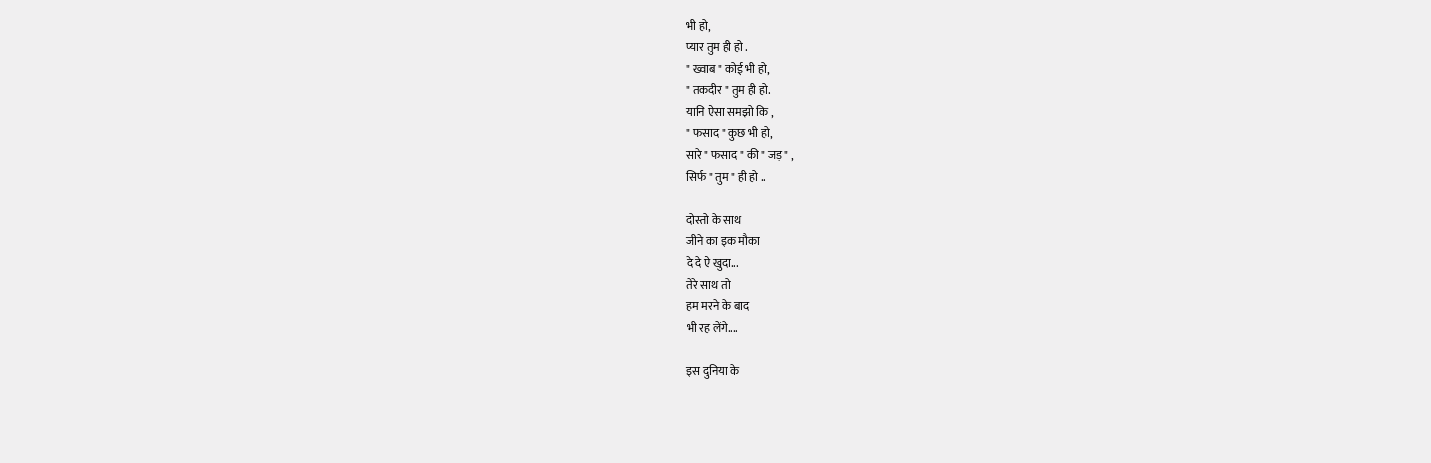भी हो,
प्यार तुम ही हो .
" ख्वाब " कोई भी हो,
" तकदीर " तुम ही हो.
यानि ऐसा समझो कि ,
" फसाद " कुछ भी हो,
सारे " फसाद " की " जड़ " ,
सिर्फ " तुम " ही हो ..

दोस्तो के साथ
जीने का इक मौका
दे दे ऐ खुदा...
तेरे साथ तो
हम मरने के बाद
भी रह लेंगे....

इस दुनिया के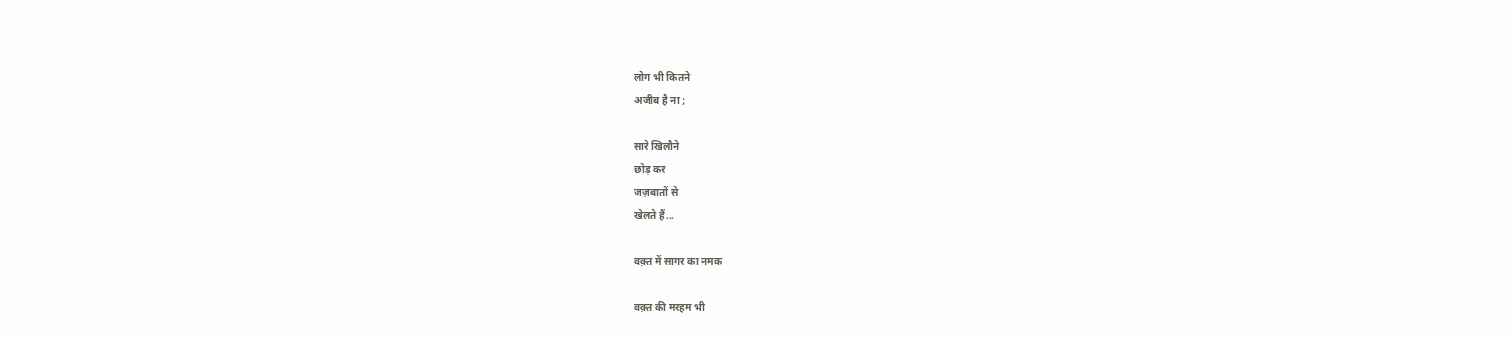लोग भी कितने
अजीब है ना ;

सारे खिलौने
छोड़ कर
जज़बातों से
खेलते हैं...

वक़्त में सागर का नमक

वक़्त की मरहम भी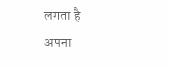लगता है
अपना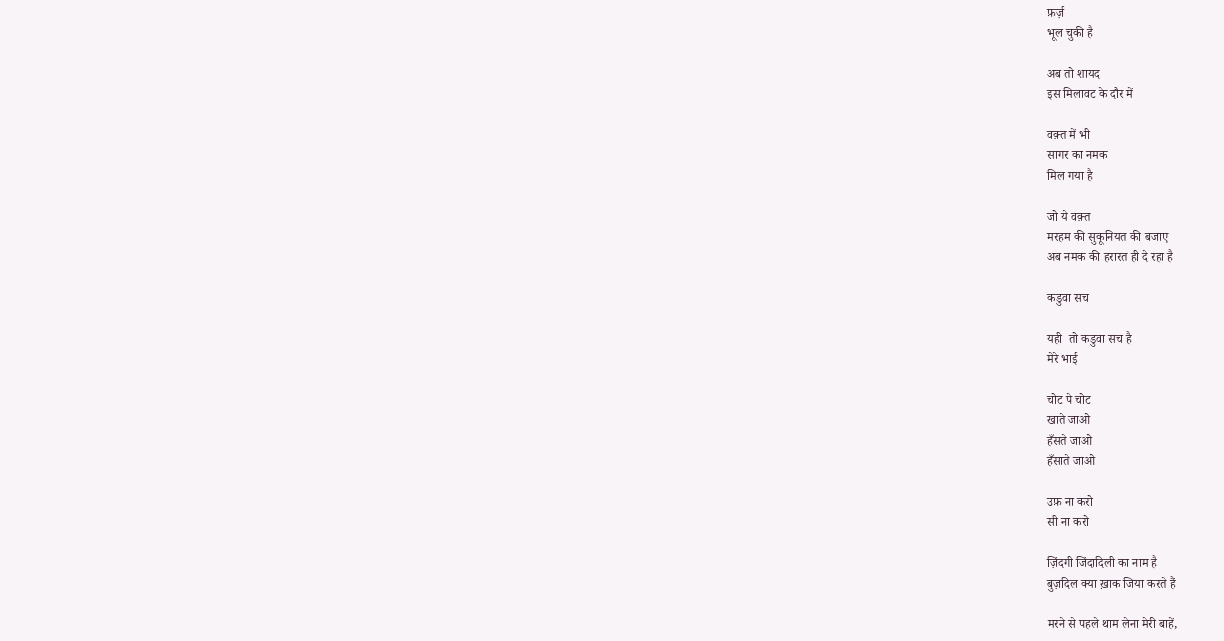फ़र्ज़
भूल चुकी है

अब तो शायद
इस मिलावट के दौर में

वक़्त में भी
सागर का नमक
मिल गया है

जो ये वक़्त
मरहम की सुकूनियत की बजाए
अब नमक की हरारत ही दे रहा है

कडुवा सच

यही  तो कडुवा सच है
मेरे भाई

चोट पे चोट
खाते जाओ
हँसते जाओ
हँसाते जाओ

उफ़ ना करो
सी ना करो

ज़िंदगी जिंदादिली का नाम है
बुज़दिल क्या ख़ाक जिया करते हैं

मरने से पहले थाम लेना मेरी बाहें,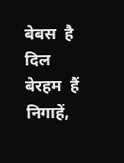बेबस  है  दिल
बेरहम  हैं  निगाहें,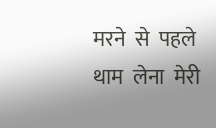मरने  से  पहले
थाम  लेना  मेरी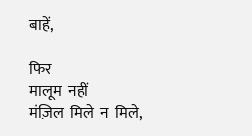बाहें,

फिर
मालूम  नहीं
मंज़िल  मिले  न  मिले,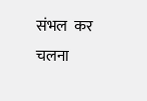संभल  कर  चलना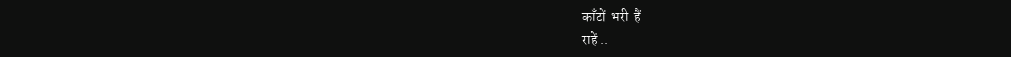काँटों  भरी  हैं
राहें ..